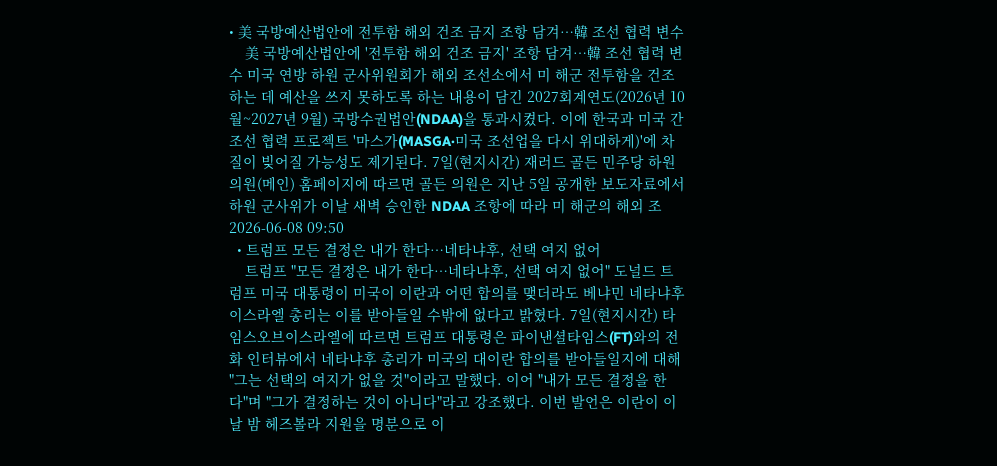• 美 국방예산법안에 전투함 해외 건조 금지 조항 담겨…韓 조선 협력 변수
    美 국방예산법안에 '전투함 해외 건조 금지' 조항 담겨…韓 조선 협력 변수 미국 연방 하원 군사위원회가 해외 조선소에서 미 해군 전투함을 건조하는 데 예산을 쓰지 못하도록 하는 내용이 담긴 2027회계연도(2026년 10월~2027년 9월) 국방수권법안(NDAA)을 통과시켰다. 이에 한국과 미국 간 조선 협력 프로젝트 '마스가(MASGA·미국 조선업을 다시 위대하게)'에 차질이 빚어질 가능성도 제기된다. 7일(현지시간) 재러드 골든 민주당 하원의원(메인) 홈페이지에 따르면 골든 의원은 지난 5일 공개한 보도자료에서 하원 군사위가 이날 새벽 승인한 NDAA 조항에 따라 미 해군의 해외 조 2026-06-08 09:50
  • 트럼프 모든 결정은 내가 한다…네타냐후, 선택 여지 없어
    트럼프 "모든 결정은 내가 한다…네타냐후, 선택 여지 없어" 도널드 트럼프 미국 대통령이 미국이 이란과 어떤 합의를 맺더라도 베냐민 네타냐후 이스라엘 총리는 이를 받아들일 수밖에 없다고 밝혔다. 7일(현지시간) 타임스오브이스라엘에 따르면 트럼프 대통령은 파이낸셜타임스(FT)와의 전화 인터뷰에서 네타냐후 총리가 미국의 대이란 합의를 받아들일지에 대해 "그는 선택의 여지가 없을 것"이라고 말했다. 이어 "내가 모든 결정을 한다"며 "그가 결정하는 것이 아니다"라고 강조했다. 이번 발언은 이란이 이날 밤 헤즈볼라 지원을 명분으로 이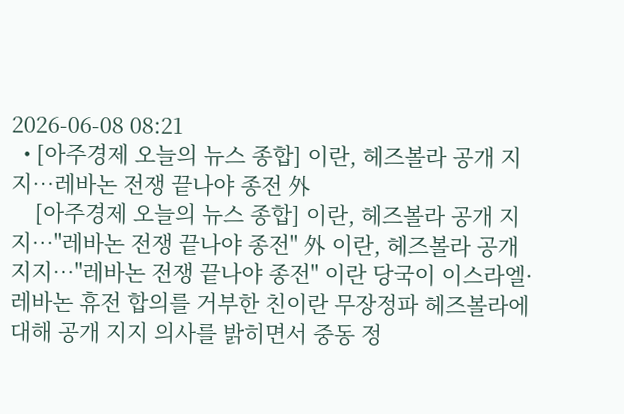2026-06-08 08:21
  • [아주경제 오늘의 뉴스 종합] 이란, 헤즈볼라 공개 지지…레바논 전쟁 끝나야 종전 外
    [아주경제 오늘의 뉴스 종합] 이란, 헤즈볼라 공개 지지…"레바논 전쟁 끝나야 종전" 外 이란, 헤즈볼라 공개 지지…"레바논 전쟁 끝나야 종전" 이란 당국이 이스라엘·레바논 휴전 합의를 거부한 친이란 무장정파 헤즈볼라에 대해 공개 지지 의사를 밝히면서 중동 정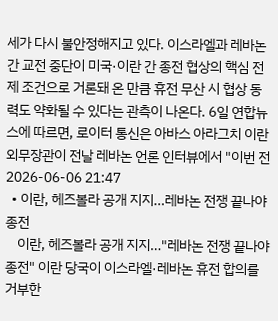세가 다시 불안정해지고 있다. 이스라엘과 레바논 간 교전 중단이 미국·이란 간 종전 협상의 핵심 전제 조건으로 거론돼 온 만큼 휴전 무산 시 협상 동력도 약화될 수 있다는 관측이 나온다. 6일 연합뉴스에 따르면, 로이터 통신은 아바스 아라그치 이란 외무장관이 전날 레바논 언론 인터뷰에서 "이번 전 2026-06-06 21:47
  • 이란, 헤즈볼라 공개 지지…레바논 전쟁 끝나야 종전
    이란, 헤즈볼라 공개 지지…"레바논 전쟁 끝나야 종전" 이란 당국이 이스라엘·레바논 휴전 합의를 거부한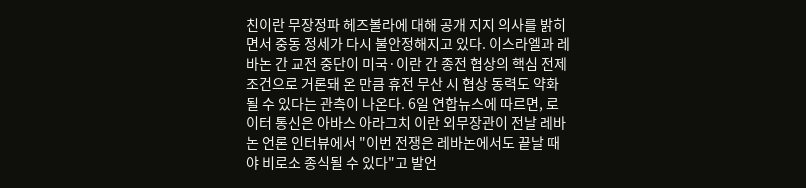친이란 무장정파 헤즈볼라에 대해 공개 지지 의사를 밝히면서 중동 정세가 다시 불안정해지고 있다. 이스라엘과 레바논 간 교전 중단이 미국·이란 간 종전 협상의 핵심 전제 조건으로 거론돼 온 만큼 휴전 무산 시 협상 동력도 약화될 수 있다는 관측이 나온다. 6일 연합뉴스에 따르면, 로이터 통신은 아바스 아라그치 이란 외무장관이 전날 레바논 언론 인터뷰에서 "이번 전쟁은 레바논에서도 끝날 때야 비로소 종식될 수 있다"고 발언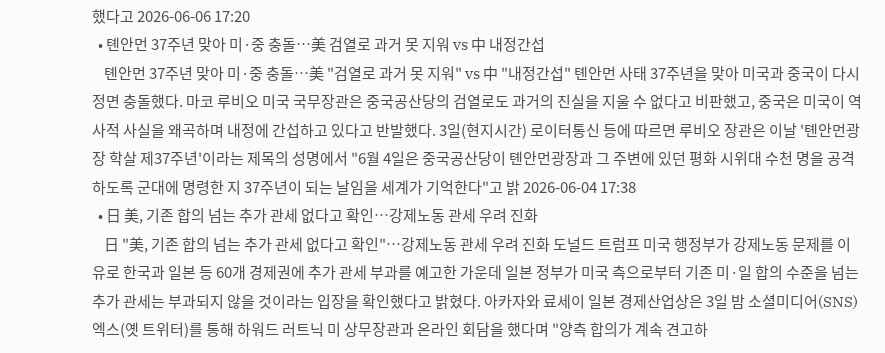했다고 2026-06-06 17:20
  • 톈안먼 37주년 맞아 미·중 충돌…美 검열로 과거 못 지워 vs 中 내정간섭
    톈안먼 37주년 맞아 미·중 충돌…美 "검열로 과거 못 지워" vs 中 "내정간섭" 톈안먼 사태 37주년을 맞아 미국과 중국이 다시 정면 충돌했다. 마코 루비오 미국 국무장관은 중국공산당의 검열로도 과거의 진실을 지울 수 없다고 비판했고, 중국은 미국이 역사적 사실을 왜곡하며 내정에 간섭하고 있다고 반발했다. 3일(현지시간) 로이터통신 등에 따르면 루비오 장관은 이날 '톈안먼광장 학살 제37주년'이라는 제목의 성명에서 "6월 4일은 중국공산당이 톈안먼광장과 그 주변에 있던 평화 시위대 수천 명을 공격하도록 군대에 명령한 지 37주년이 되는 날임을 세계가 기억한다"고 밝 2026-06-04 17:38
  • 日 美, 기존 합의 넘는 추가 관세 없다고 확인…강제노동 관세 우려 진화
    日 "美, 기존 합의 넘는 추가 관세 없다고 확인"…강제노동 관세 우려 진화 도널드 트럼프 미국 행정부가 강제노동 문제를 이유로 한국과 일본 등 60개 경제권에 추가 관세 부과를 예고한 가운데 일본 정부가 미국 측으로부터 기존 미·일 합의 수준을 넘는 추가 관세는 부과되지 않을 것이라는 입장을 확인했다고 밝혔다. 아카자와 료세이 일본 경제산업상은 3일 밤 소셜미디어(SNS) 엑스(옛 트위터)를 통해 하워드 러트닉 미 상무장관과 온라인 회담을 했다며 "양측 합의가 계속 견고하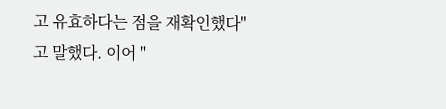고 유효하다는 점을 재확인했다"고 말했다. 이어 "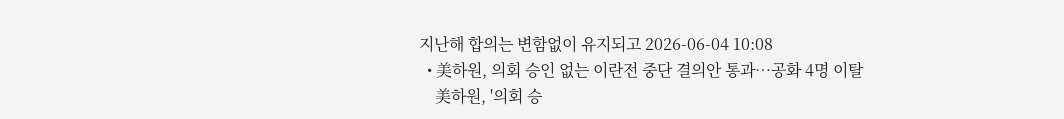지난해 합의는 변함없이 유지되고 2026-06-04 10:08
  • 美하원, 의회 승인 없는 이란전 중단 결의안 통과…공화 4명 이탈
    美하원, '의회 승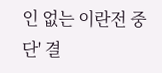인 없는 이란전 중단' 결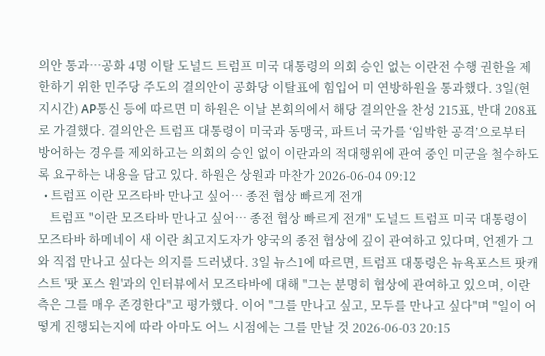의안 통과…공화 4명 이탈 도널드 트럼프 미국 대통령의 의회 승인 없는 이란전 수행 권한을 제한하기 위한 민주당 주도의 결의안이 공화당 이탈표에 힘입어 미 연방하원을 통과했다. 3일(현지시간) AP통신 등에 따르면 미 하원은 이날 본회의에서 해당 결의안을 찬성 215표, 반대 208표로 가결했다. 결의안은 트럼프 대통령이 미국과 동맹국, 파트너 국가를 ‘임박한 공격’으로부터 방어하는 경우를 제외하고는 의회의 승인 없이 이란과의 적대행위에 관여 중인 미군을 철수하도록 요구하는 내용을 담고 있다. 하원은 상원과 마찬가 2026-06-04 09:12
  • 트럼프 이란 모즈타바 만나고 싶어… 종전 협상 빠르게 전개
    트럼프 "이란 모즈타바 만나고 싶어… 종전 협상 빠르게 전개" 도널드 트럼프 미국 대통령이 모즈타바 하메네이 새 이란 최고지도자가 양국의 종전 협상에 깊이 관여하고 있다며, 언젠가 그와 직접 만나고 싶다는 의지를 드러냈다. 3일 뉴스1에 따르면, 트럼프 대통령은 뉴욕포스트 팟캐스트 '팟 포스 원'과의 인터뷰에서 모즈타바에 대해 "그는 분명히 협상에 관여하고 있으며, 이란 측은 그를 매우 존경한다"고 평가했다. 이어 "그를 만나고 싶고, 모두를 만나고 싶다"며 "일이 어떻게 진행되는지에 따라 아마도 어느 시점에는 그를 만날 것 2026-06-03 20:15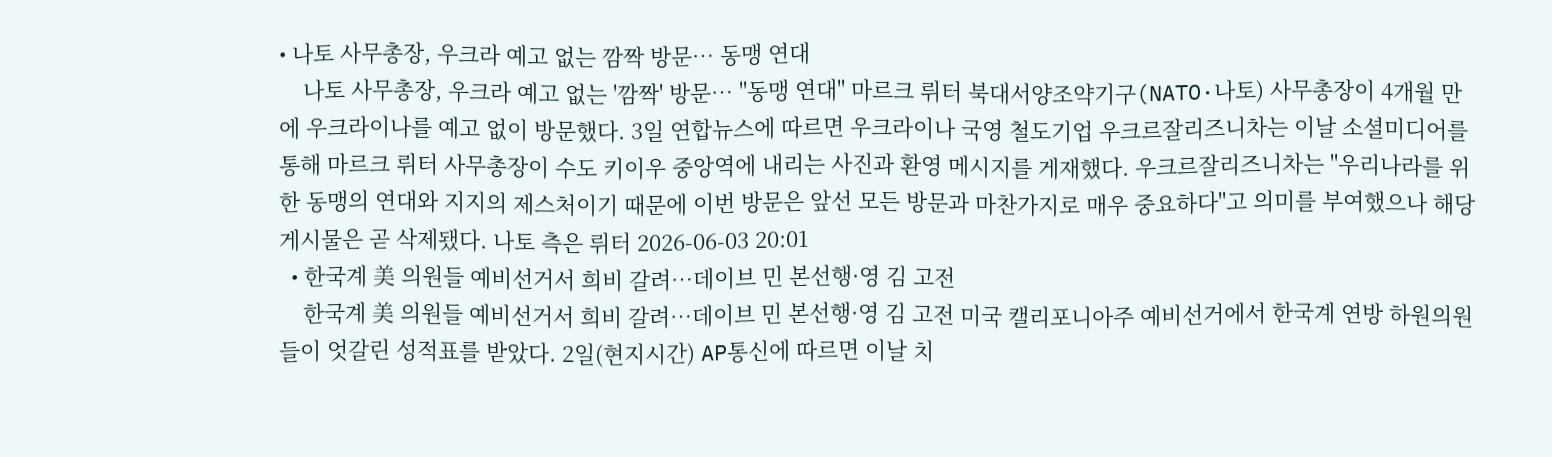• 나토 사무총장, 우크라 예고 없는 깜짝 방문… 동맹 연대
    나토 사무총장, 우크라 예고 없는 '깜짝' 방문… "동맹 연대" 마르크 뤼터 북대서양조약기구(NATO·나토) 사무총장이 4개월 만에 우크라이나를 예고 없이 방문했다. 3일 연합뉴스에 따르면 우크라이나 국영 철도기업 우크르잘리즈니차는 이날 소셜미디어를 통해 마르크 뤼터 사무총장이 수도 키이우 중앙역에 내리는 사진과 환영 메시지를 게재했다. 우크르잘리즈니차는 "우리나라를 위한 동맹의 연대와 지지의 제스처이기 때문에 이번 방문은 앞선 모든 방문과 마찬가지로 매우 중요하다"고 의미를 부여했으나 해당 게시물은 곧 삭제됐다. 나토 측은 뤼터 2026-06-03 20:01
  • 한국계 美 의원들 예비선거서 희비 갈려…데이브 민 본선행·영 김 고전
    한국계 美 의원들 예비선거서 희비 갈려…데이브 민 본선행·영 김 고전 미국 캘리포니아주 예비선거에서 한국계 연방 하원의원들이 엇갈린 성적표를 받았다. 2일(현지시간) AP통신에 따르면 이날 치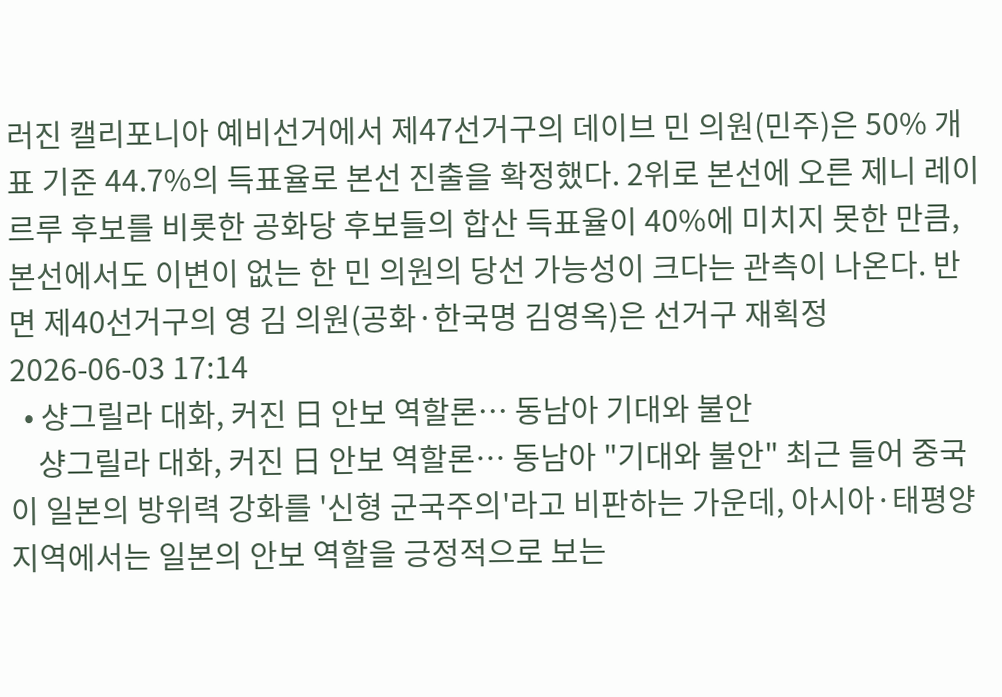러진 캘리포니아 예비선거에서 제47선거구의 데이브 민 의원(민주)은 50% 개표 기준 44.7%의 득표율로 본선 진출을 확정했다. 2위로 본선에 오른 제니 레이 르루 후보를 비롯한 공화당 후보들의 합산 득표율이 40%에 미치지 못한 만큼, 본선에서도 이변이 없는 한 민 의원의 당선 가능성이 크다는 관측이 나온다. 반면 제40선거구의 영 김 의원(공화·한국명 김영옥)은 선거구 재획정 2026-06-03 17:14
  • 샹그릴라 대화, 커진 日 안보 역할론… 동남아 기대와 불안
    샹그릴라 대화, 커진 日 안보 역할론… 동남아 "기대와 불안" 최근 들어 중국이 일본의 방위력 강화를 '신형 군국주의'라고 비판하는 가운데, 아시아·태평양 지역에서는 일본의 안보 역할을 긍정적으로 보는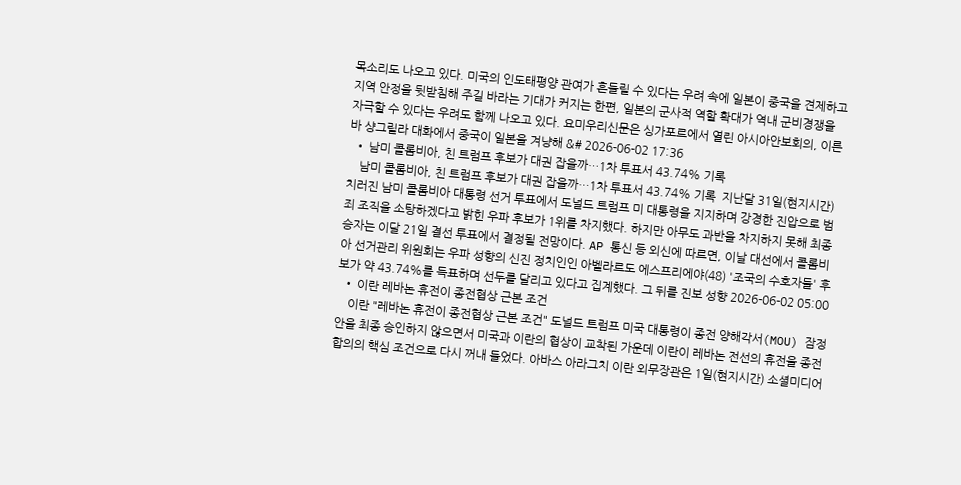목소리도 나오고 있다. 미국의 인도태평양 관여가 흔들릴 수 있다는 우려 속에 일본이 중국을 견제하고 지역 안정을 뒷받침해 주길 바라는 기대가 커지는 한편, 일본의 군사적 역할 확대가 역내 군비경쟁을 자극할 수 있다는 우려도 함께 나오고 있다. 요미우리신문은 싱가포르에서 열린 아시아안보회의, 이른바 샹그릴라 대화에서 중국이 일본을 겨냥해 &# 2026-06-02 17:36
  • 남미 콜롬비아, 친 트럼프 후보가 대권 잡을까…1차 투표서 43.74% 기록
    남미 콜롬비아, 친 트럼프 후보가 대권 잡을까…1차 투표서 43.74% 기록  지난달 31일(현지시간) 치러진 남미 콜롬비아 대통령 선거 투표에서 도널드 트럼프 미 대통령을 지지하며 강경한 진압으로 범죄 조직을 소탕하겠다고 밝힌 우파 후보가 1위를 차지했다. 하지만 아무도 과반을 차지하지 못해 최종 승자는 이달 21일 결선 투표에서 결정될 전망이다. AP 통신 등 외신에 따르면, 이날 대선에서 콜롬비아 선거관리 위원회는 우파 성향의 신진 정치인인 아벨라르도 에스프리에야(48) '조국의 수호자들' 후보가 약 43.74%를 득표하며 선두를 달리고 있다고 집계했다. 그 뒤를 진보 성향 2026-06-02 05:00
  • 이란 레바논 휴전이 종전협상 근본 조건
    이란 "레바논 휴전이 종전협상 근본 조건" 도널드 트럼프 미국 대통령이 종전 양해각서(MOU) 잠정안을 최종 승인하지 않으면서 미국과 이란의 협상이 교착된 가운데 이란이 레바논 전선의 휴전을 종전 합의의 핵심 조건으로 다시 꺼내 들었다. 아바스 아라그치 이란 외무장관은 1일(현지시간) 소셜미디어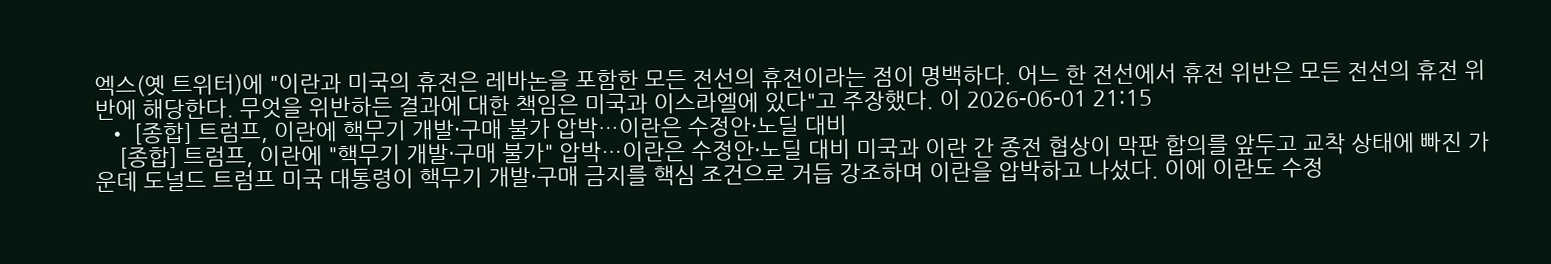엑스(옛 트위터)에 "이란과 미국의 휴전은 레바논을 포함한 모든 전선의 휴전이라는 점이 명백하다. 어느 한 전선에서 휴전 위반은 모든 전선의 휴전 위반에 해당한다. 무엇을 위반하든 결과에 대한 책임은 미국과 이스라엘에 있다"고 주장했다. 이 2026-06-01 21:15
  • [종합] 트럼프, 이란에 핵무기 개발·구매 불가 압박…이란은 수정안·노딜 대비
    [종합] 트럼프, 이란에 "핵무기 개발·구매 불가" 압박…이란은 수정안·노딜 대비 미국과 이란 간 종전 협상이 막판 합의를 앞두고 교착 상태에 빠진 가운데 도널드 트럼프 미국 대통령이 핵무기 개발·구매 금지를 핵심 조건으로 거듭 강조하며 이란을 압박하고 나섰다. 이에 이란도 수정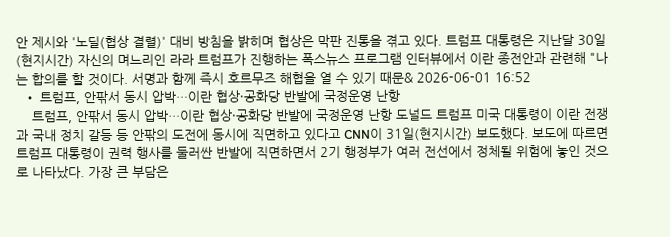안 제시와 '노딜(협상 결렬)' 대비 방침을 밝히며 협상은 막판 진통을 겪고 있다. 트럼프 대통령은 지난달 30일(현지시간) 자신의 며느리인 라라 트럼프가 진행하는 폭스뉴스 프로그램 인터뷰에서 이란 종전안과 관련해 "나는 합의를 할 것이다. 서명과 함께 즉시 호르무즈 해협을 열 수 있기 때문& 2026-06-01 16:52
  • 트럼프, 안팎서 동시 압박…이란 협상·공화당 반발에 국정운영 난항
    트럼프, 안팎서 동시 압박…이란 협상·공화당 반발에 국정운영 난항 도널드 트럼프 미국 대통령이 이란 전쟁과 국내 정치 갈등 등 안팎의 도전에 동시에 직면하고 있다고 CNN이 31일(현지시간) 보도했다. 보도에 따르면 트럼프 대통령이 권력 행사를 둘러싼 반발에 직면하면서 2기 행정부가 여러 전선에서 정체될 위험에 놓인 것으로 나타났다. 가장 큰 부담은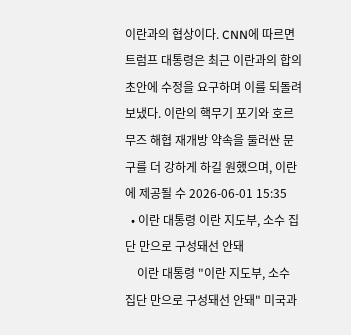이란과의 협상이다. CNN에 따르면 트럼프 대통령은 최근 이란과의 합의 초안에 수정을 요구하며 이를 되돌려보냈다. 이란의 핵무기 포기와 호르무즈 해협 재개방 약속을 둘러싼 문구를 더 강하게 하길 원했으며, 이란에 제공될 수 2026-06-01 15:35
  • 이란 대통령 이란 지도부, 소수 집단 만으로 구성돼선 안돼
    이란 대통령 "이란 지도부, 소수 집단 만으로 구성돼선 안돼" 미국과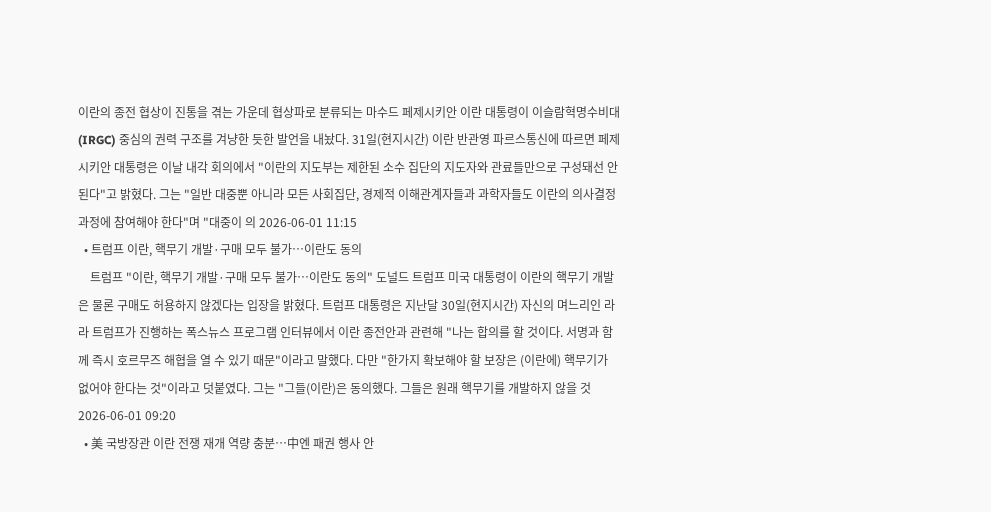이란의 종전 협상이 진통을 겪는 가운데 협상파로 분류되는 마수드 페제시키안 이란 대통령이 이슬람혁명수비대(IRGC) 중심의 권력 구조를 겨냥한 듯한 발언을 내놨다. 31일(현지시간) 이란 반관영 파르스통신에 따르면 페제시키안 대통령은 이날 내각 회의에서 "이란의 지도부는 제한된 소수 집단의 지도자와 관료들만으로 구성돼선 안 된다"고 밝혔다. 그는 "일반 대중뿐 아니라 모든 사회집단, 경제적 이해관계자들과 과학자들도 이란의 의사결정 과정에 참여해야 한다"며 "대중이 의 2026-06-01 11:15
  • 트럼프 이란, 핵무기 개발·구매 모두 불가…이란도 동의
    트럼프 "이란, 핵무기 개발·구매 모두 불가…이란도 동의" 도널드 트럼프 미국 대통령이 이란의 핵무기 개발은 물론 구매도 허용하지 않겠다는 입장을 밝혔다. 트럼프 대통령은 지난달 30일(현지시간) 자신의 며느리인 라라 트럼프가 진행하는 폭스뉴스 프로그램 인터뷰에서 이란 종전안과 관련해 "나는 합의를 할 것이다. 서명과 함께 즉시 호르무즈 해협을 열 수 있기 때문"이라고 말했다. 다만 "한가지 확보해야 할 보장은 (이란에) 핵무기가 없어야 한다는 것"이라고 덧붙였다. 그는 "그들(이란)은 동의했다. 그들은 원래 핵무기를 개발하지 않을 것 2026-06-01 09:20
  • 美 국방장관 이란 전쟁 재개 역량 충분…中엔 패권 행사 안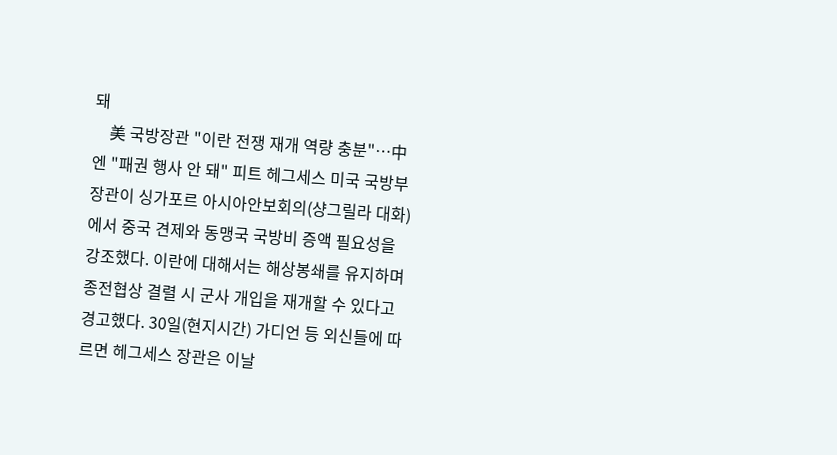돼
    美 국방장관 "이란 전쟁 재개 역량 충분"…中엔 "패권 행사 안 돼" 피트 헤그세스 미국 국방부 장관이 싱가포르 아시아안보회의(샹그릴라 대화)에서 중국 견제와 동맹국 국방비 증액 필요성을 강조했다. 이란에 대해서는 해상봉쇄를 유지하며 종전협상 결렬 시 군사 개입을 재개할 수 있다고 경고했다. 30일(현지시간) 가디언 등 외신들에 따르면 헤그세스 장관은 이날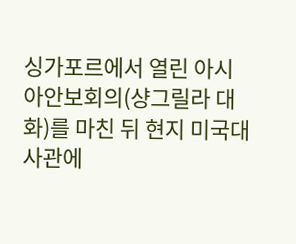싱가포르에서 열린 아시아안보회의(샹그릴라 대화)를 마친 뒤 현지 미국대사관에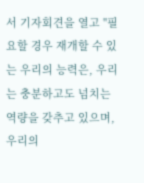서 기자회견을 열고 "필요할 경우 재개할 수 있는 우리의 능력은, 우리는 충분하고도 넘치는 역량을 갖추고 있으며, 우리의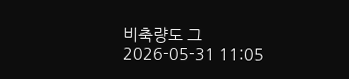비축량도 그 2026-05-31 11:05